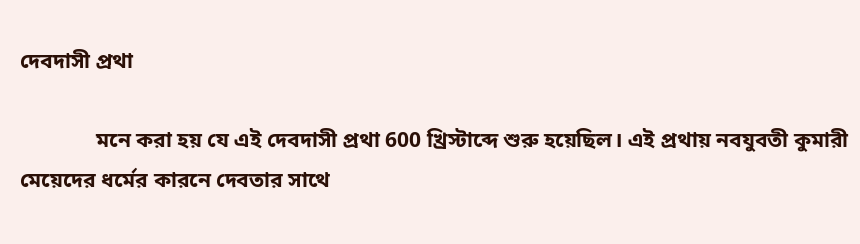দেবদাসী প্রথা

              মনে করা হয় যে এই দেবদাসী প্রথা 600 খ্রিস্টাব্দে শুরু হয়েছিল। এই প্রথায় নবযুবতী কুমারী মেয়েদের ধর্মের কারনে দেবতার সাথে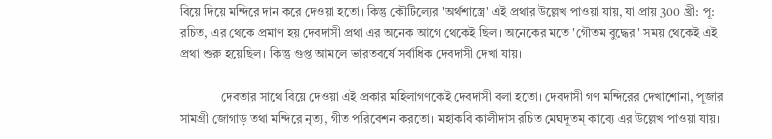বিয়ে দিয়ে মন্দিরে দান করে দেওয়া হতো। কিন্তু কৌটিল্যের 'অর্থশাস্ত্রে' এই প্রথার উল্লেখ পাওয়া যায়, যা প্রায় 300 খ্রী: পূ: রচিত, এর থেকে প্রমাণ হয় দেবদাসী প্রথা এর অনেক আগে থেকেই ছিল। অনেকের মতে 'গৌতম বুদ্ধের' সময় থেকেই এই প্রথা শুরু হয়েছিল। কিন্তু গুপ্ত আমলে ভারতবর্ষে সর্বাধিক দেবদাসী দেখা যায়।

             দেবতার সাথে বিয়ে দেওয়া এই প্রকার মহিলাগণকেই দেবদাসী বলা হতো। দেবদাসী গণ মন্দিরের দেখাশোনা, পূজার সামগ্রী জোগাড় তথা মন্দিরে নৃত্য, গীত পরিবেশন করতো। মহাকবি কালীদাস রচিত মেঘদূতম্ কাব্যে এর উল্লেখ পাওয়া যায়।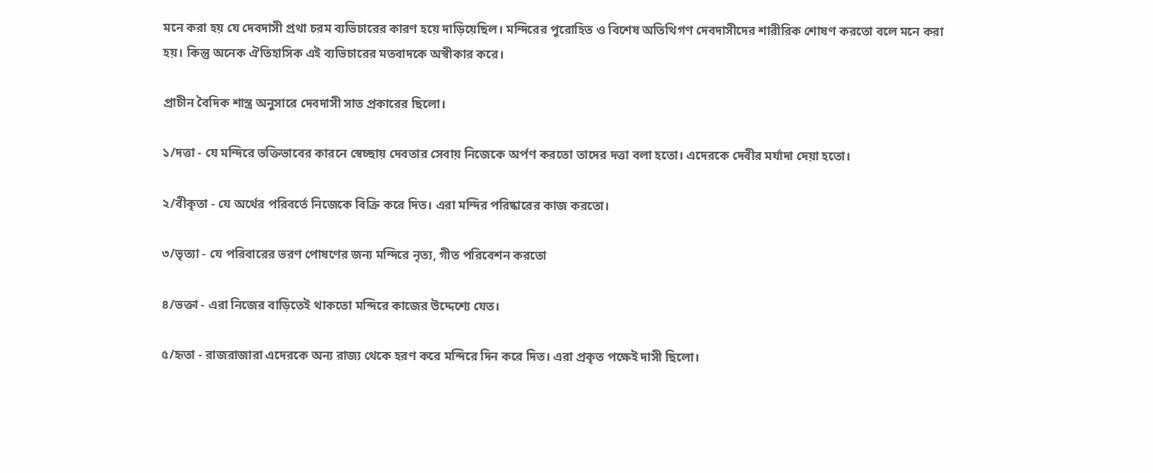মনে করা হয় যে দেবদাসী প্রথা চরম ব্যভিচারের কারণ হয়ে দাড়িয়েছিল। মন্দিরের পুরোহিত ও বিশেষ অতিথিগণ দেবদাসীদের শারীরিক শোষণ করতো বলে মনে করা হয়। কিন্তু অনেক ঐতিহাসিক এই ব্যভিচারের মতবাদকে অস্বীকার করে।

প্রাচীন বৈদিক শাস্ত্র অনুসারে দেবদাসী সাত প্রকারের ছিলো।

১/দত্তা - যে মন্দিরে ভক্তিভাবের কারনে স্বেচ্ছায় দেবতার সেবায় নিজেকে অর্পণ করতো তাদের দত্তা বলা হতো। এদেরকে দেবীর মর্যাদা দেয়া হতো।

২/বীকৃতা - যে অর্থের পরিবর্তে নিজেকে বিক্রি করে দিত। এরা মন্দির পরিষ্কারের কাজ করতো।

৩/ভৃত্যা - যে পরিবারের ভরণ পোষণের জন্য মন্দিরে নৃত্য, গীত পরিবেশন করতো

৪/ভক্তা - এরা নিজের বাড়িতেই থাকতো মন্দিরে কাজের উদ্দেশ্যে যেত।

৫/হৃতা - রাজরাজারা এদেরকে অন্য রাজ্য থেকে হরণ করে মন্দিরে দিন করে দিত। এরা প্রকৃত পক্ষেই দাসী ছিলো।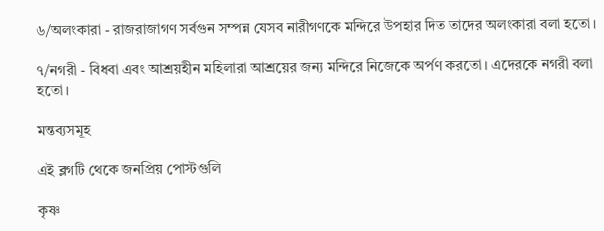৬/অলংকারা - রাজরাজাগণ সর্বগুন সম্পন্ন যেসব নারীগণকে মন্দিরে উপহার দিত তাদের অলংকারা বলা হতো।

৭/নগরী - বিধবা এবং আশ্রয়হীন মহিলারা আশ্রয়ের জন্য মন্দিরে নিজেকে অর্পণ করতো। এদেরকে নগরী বলা হতো।

মন্তব্যসমূহ

এই ব্লগটি থেকে জনপ্রিয় পোস্টগুলি

কৃষ্ণ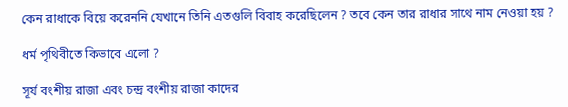কেন রাধাকে বিয়ে করেননি যেখানে তিনি এতগুলি বিবাহ করেছিলেন ? তবে কেন তার রাধার সাথে নাম নেওয়া হয় ?

ধর্ম পৃথিবীতে কিভাবে এলো ?

সূর্য বংশীয় রাজা এবং চন্দ্র বংশীয় রাজা কাদের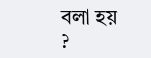বলা হয় ?